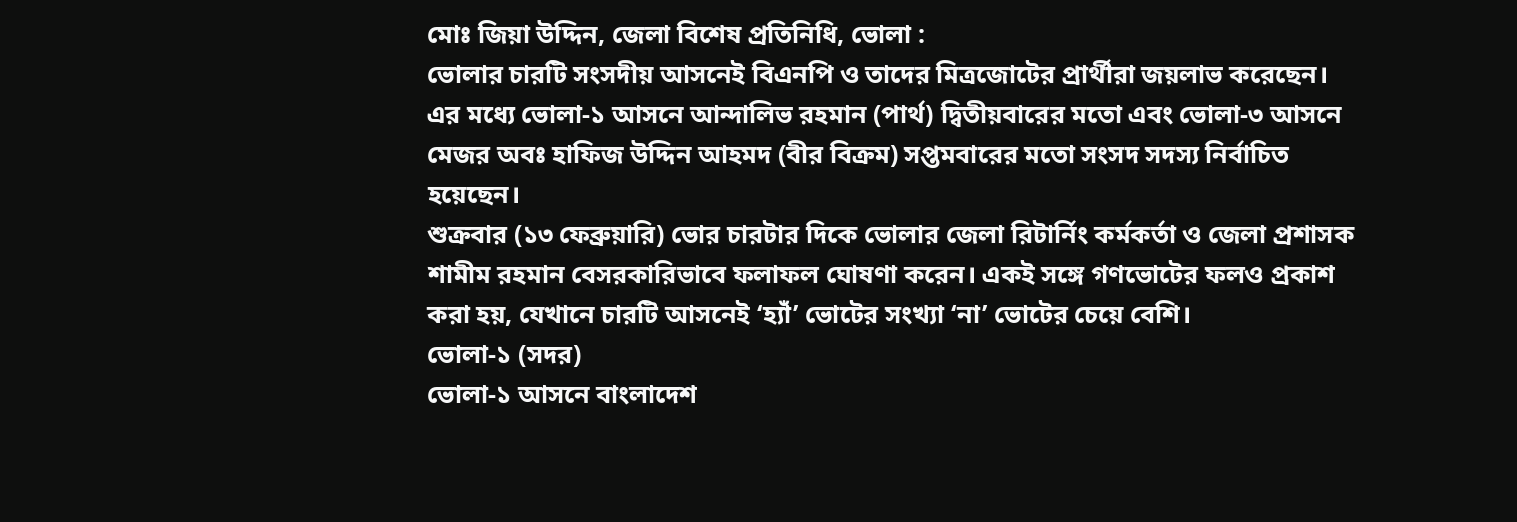মোঃ জিয়া উদ্দিন, জেলা বিশেষ প্রতিনিধি, ভোলা :
ভোলার চারটি সংসদীয় আসনেই বিএনপি ও তাদের মিত্রজোটের প্রার্থীরা জয়লাভ করেছেন। এর মধ্যে ভোলা-১ আসনে আন্দালিভ রহমান (পার্থ) দ্বিতীয়বারের মতো এবং ভোলা-৩ আসনে মেজর অবঃ হাফিজ উদ্দিন আহমদ (বীর বিক্রম) সপ্তমবারের মতো সংসদ সদস্য নির্বাচিত হয়েছেন।
শুক্রবার (১৩ ফেব্রুয়ারি) ভোর চারটার দিকে ভোলার জেলা রিটার্নিং কর্মকর্তা ও জেলা প্রশাসক শামীম রহমান বেসরকারিভাবে ফলাফল ঘোষণা করেন। একই সঙ্গে গণভোটের ফলও প্রকাশ করা হয়, যেখানে চারটি আসনেই ‘হ্যাঁ’ ভোটের সংখ্যা ‘না’ ভোটের চেয়ে বেশি।
ভোলা-১ (সদর)
ভোলা-১ আসনে বাংলাদেশ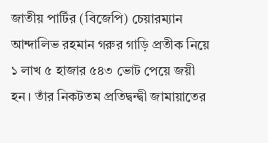জাতীয় পার্টির (বিজেপি) চেয়ারম্যান আন্দালিভ রহমান গরুর গাড়ি প্রতীক নিয়ে ১ লাখ ৫ হাজার ৫৪৩ ভোট পেয়ে জয়ী হন। তাঁর নিকটতম প্রতিদ্বন্দ্বী জামায়াতের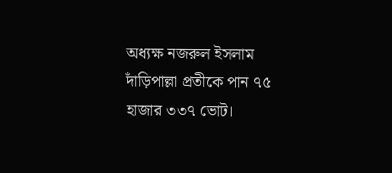অধ্যক্ষ নজরুল ইসলাম দাঁড়িপাল্লা প্রতীকে পান ৭৫ হাজার ৩৩৭ ভোট।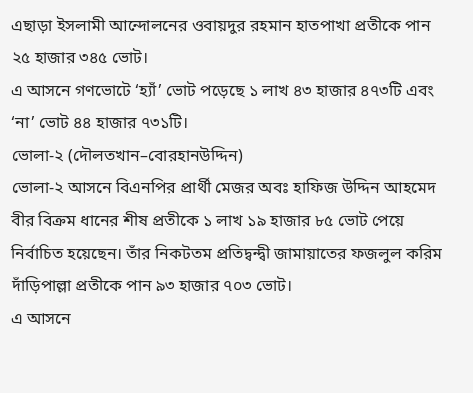এছাড়া ইসলামী আন্দোলনের ওবায়দুর রহমান হাতপাখা প্রতীকে পান ২৫ হাজার ৩৪৫ ভোট।
এ আসনে গণভোটে ‘হ্যাঁ’ ভোট পড়েছে ১ লাখ ৪৩ হাজার ৪৭৩টি এবং ‘না’ ভোট ৪৪ হাজার ৭৩১টি।
ভোলা-২ (দৌলতখান–বোরহানউদ্দিন)
ভোলা-২ আসনে বিএনপির প্রার্থী মেজর অবঃ হাফিজ উদ্দিন আহমেদ বীর বিক্রম ধানের শীষ প্রতীকে ১ লাখ ১৯ হাজার ৮৫ ভোট পেয়ে নির্বাচিত হয়েছেন। তাঁর নিকটতম প্রতিদ্বন্দ্বী জামায়াতের ফজলুল করিম দাঁড়িপাল্লা প্রতীকে পান ৯৩ হাজার ৭০৩ ভোট।
এ আসনে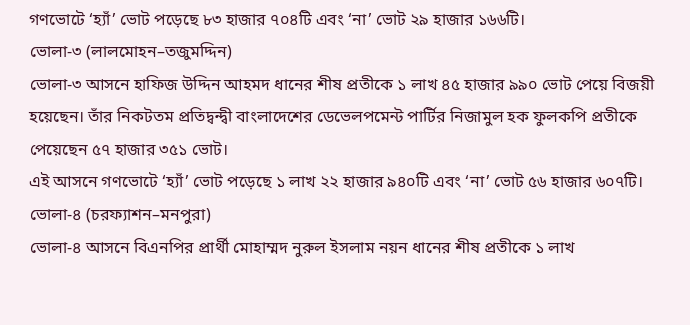গণভোটে ‘হ্যাঁ’ ভোট পড়েছে ৮৩ হাজার ৭০৪টি এবং ‘না’ ভোট ২৯ হাজার ১৬৬টি।
ভোলা-৩ (লালমোহন–তজুমদ্দিন)
ভোলা-৩ আসনে হাফিজ উদ্দিন আহমদ ধানের শীষ প্রতীকে ১ লাখ ৪৫ হাজার ৯৯০ ভোট পেয়ে বিজয়ী হয়েছেন। তাঁর নিকটতম প্রতিদ্বন্দ্বী বাংলাদেশের ডেভেলপমেন্ট পার্টির নিজামুল হক ফুলকপি প্রতীকে পেয়েছেন ৫৭ হাজার ৩৫১ ভোট।
এই আসনে গণভোটে ‘হ্যাঁ’ ভোট পড়েছে ১ লাখ ২২ হাজার ৯৪০টি এবং ‘না’ ভোট ৫৬ হাজার ৬০৭টি।
ভোলা-৪ (চরফ্যাশন–মনপুরা)
ভোলা-৪ আসনে বিএনপির প্রার্থী মোহাম্মদ নুরুল ইসলাম নয়ন ধানের শীষ প্রতীকে ১ লাখ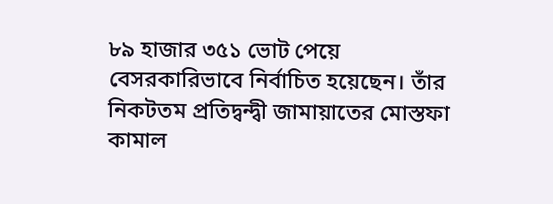৮৯ হাজার ৩৫১ ভোট পেয়ে বেসরকারিভাবে নির্বাচিত হয়েছেন। তাঁর নিকটতম প্রতিদ্বন্দ্বী জামায়াতের মোস্তফা কামাল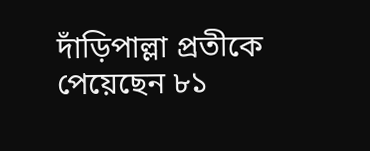দাঁড়িপাল্লা প্রতীকে পেয়েছেন ৮১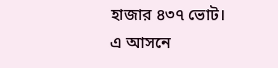হাজার ৪৩৭ ভোট।
এ আসনে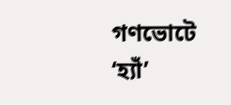গণভোটে ‘হ্যাঁ’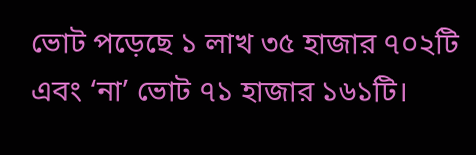ভোট পড়েছে ১ লাখ ৩৫ হাজার ৭০২টি এবং ‘না’ ভোট ৭১ হাজার ১৬১টি।